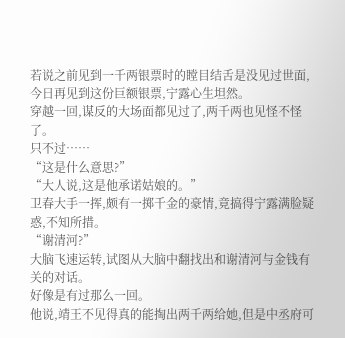若说之前见到一千两银票时的瞠目结舌是没见过世面,今日再见到这份巨额银票,宁露心生坦然。
穿越一回,谋反的大场面都见过了,两千两也见怪不怪了。
只不过……
“这是什么意思?”
“大人说,这是他承诺姑娘的。”
卫春大手一挥,颇有一掷千金的豪情,竟搞得宁露满脸疑惑,不知所措。
“谢清河?”
大脑飞速运转,试图从大脑中翻找出和谢清河与金钱有关的对话。
好像是有过那么一回。
他说,靖王不见得真的能掏出两千两给她,但是中丞府可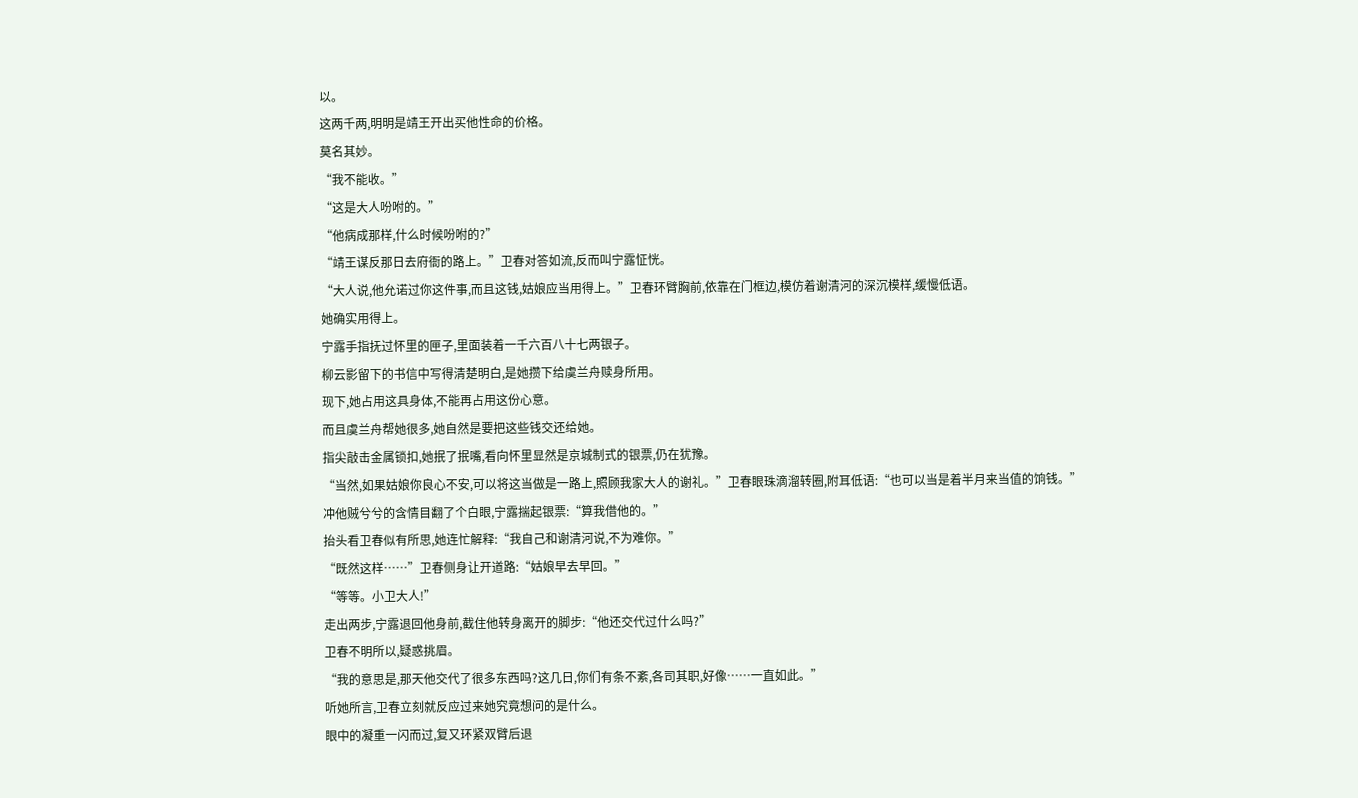以。
这两千两,明明是靖王开出买他性命的价格。
莫名其妙。
“我不能收。”
“这是大人吩咐的。”
“他病成那样,什么时候吩咐的?”
“靖王谋反那日去府衙的路上。”卫春对答如流,反而叫宁露怔恍。
“大人说,他允诺过你这件事,而且这钱,姑娘应当用得上。”卫春环臂胸前,依靠在门框边,模仿着谢清河的深沉模样,缓慢低语。
她确实用得上。
宁露手指抚过怀里的匣子,里面装着一千六百八十七两银子。
柳云影留下的书信中写得清楚明白,是她攒下给虞兰舟赎身所用。
现下,她占用这具身体,不能再占用这份心意。
而且虞兰舟帮她很多,她自然是要把这些钱交还给她。
指尖敲击金属锁扣,她抿了抿嘴,看向怀里显然是京城制式的银票,仍在犹豫。
“当然,如果姑娘你良心不安,可以将这当做是一路上,照顾我家大人的谢礼。”卫春眼珠滴溜转圈,附耳低语:“也可以当是着半月来当值的饷钱。”
冲他贼兮兮的含情目翻了个白眼,宁露揣起银票:“算我借他的。”
抬头看卫春似有所思,她连忙解释:“我自己和谢清河说,不为难你。”
“既然这样……”卫春侧身让开道路:“姑娘早去早回。”
“等等。小卫大人!”
走出两步,宁露退回他身前,截住他转身离开的脚步:“他还交代过什么吗?”
卫春不明所以,疑惑挑眉。
“我的意思是,那天他交代了很多东西吗?这几日,你们有条不紊,各司其职,好像……一直如此。”
听她所言,卫春立刻就反应过来她究竟想问的是什么。
眼中的凝重一闪而过,复又环紧双臂后退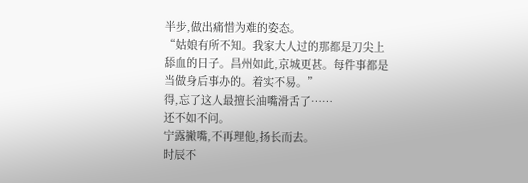半步,做出痛惜为难的姿态。
“姑娘有所不知。我家大人过的那都是刀尖上舔血的日子。昌州如此,京城更甚。每件事都是当做身后事办的。着实不易。”
得,忘了这人最擅长油嘴滑舌了……
还不如不问。
宁露撇嘴,不再理他,扬长而去。
时辰不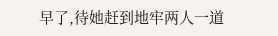早了,待她赶到地牢两人一道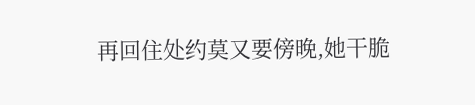再回住处约莫又要傍晚,她干脆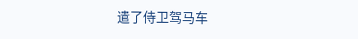遣了侍卫驾马车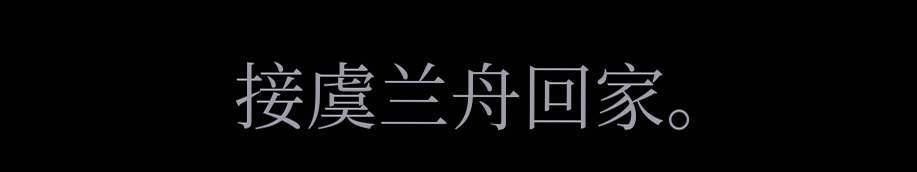接虞兰舟回家。